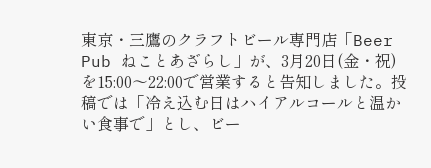東京・三鷹のクラフトビール専門店「Beer Pub ねことあざらし」が、3月20日(金・祝)を15:00〜22:00で営業すると告知しました。投稿では「冷え込む日はハイアルコールと温かい食事で」とし、ビー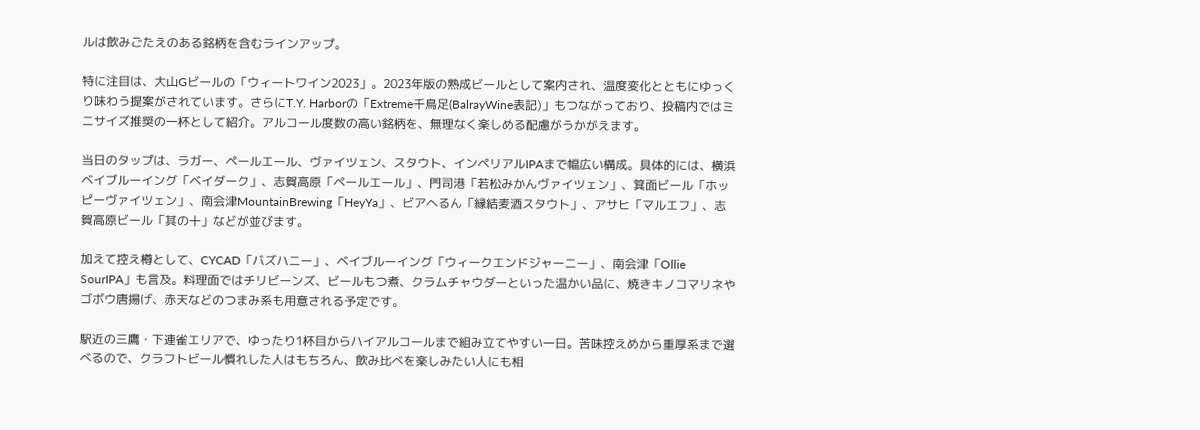ルは飲みごたえのある銘柄を含むラインアップ。

特に注目は、大山Gビールの「ウィートワイン2023」。2023年版の熟成ビールとして案内され、温度変化とともにゆっくり味わう提案がされています。さらにT.Y. Harborの「Extreme千鳥足(BalrayWine表記)」もつながっており、投稿内ではミニサイズ推奨の一杯として紹介。アルコール度数の高い銘柄を、無理なく楽しめる配慮がうかがえます。

当日のタップは、ラガー、ペールエール、ヴァイツェン、スタウト、インペリアルIPAまで幅広い構成。具体的には、横浜ベイブルーイング「ベイダーク」、志賀高原「ペールエール」、門司港「若松みかんヴァイツェン」、箕面ビール「ホッピーヴァイツェン」、南会津MountainBrewing「HeyYa」、ビアへるん「縁結麦酒スタウト」、アサヒ「マルエフ」、志賀高原ビール「其の十」などが並びます。

加えて控え樽として、CYCAD「バズハニー」、ベイブルーイング「ウィークエンドジャーニー」、南会津「Ollie SourIPA」も言及。料理面ではチリビーンズ、ビールもつ煮、クラムチャウダーといった温かい品に、焼きキノコマリネやゴボウ唐揚げ、赤天などのつまみ系も用意される予定です。

駅近の三鷹・下連雀エリアで、ゆったり1杯目からハイアルコールまで組み立てやすい一日。苦味控えめから重厚系まで選べるので、クラフトビール慣れした人はもちろん、飲み比べを楽しみたい人にも相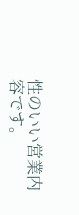性のいい営業内容です。